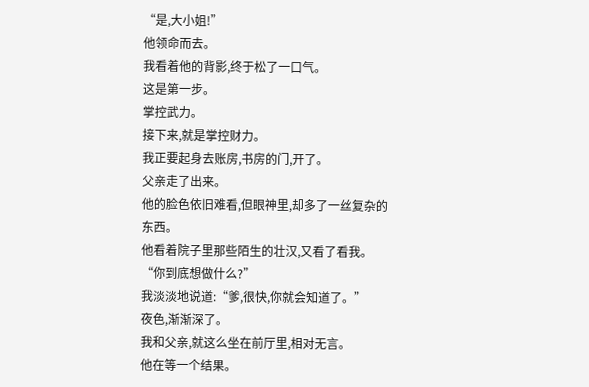“是,大小姐!”
他领命而去。
我看着他的背影,终于松了一口气。
这是第一步。
掌控武力。
接下来,就是掌控财力。
我正要起身去账房,书房的门,开了。
父亲走了出来。
他的脸色依旧难看,但眼神里,却多了一丝复杂的东西。
他看着院子里那些陌生的壮汉,又看了看我。
“你到底想做什么?”
我淡淡地说道:“爹,很快,你就会知道了。”
夜色,渐渐深了。
我和父亲,就这么坐在前厅里,相对无言。
他在等一个结果。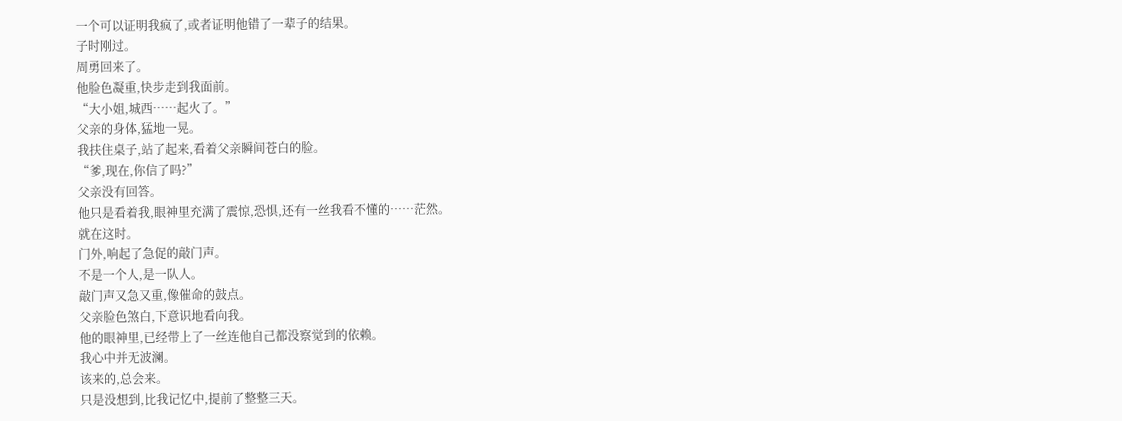一个可以证明我疯了,或者证明他错了一辈子的结果。
子时刚过。
周勇回来了。
他脸色凝重,快步走到我面前。
“大小姐,城西……起火了。”
父亲的身体,猛地一晃。
我扶住桌子,站了起来,看着父亲瞬间苍白的脸。
“爹,现在,你信了吗?”
父亲没有回答。
他只是看着我,眼神里充满了震惊,恐惧,还有一丝我看不懂的……茫然。
就在这时。
门外,响起了急促的敲门声。
不是一个人,是一队人。
敲门声又急又重,像催命的鼓点。
父亲脸色煞白,下意识地看向我。
他的眼神里,已经带上了一丝连他自己都没察觉到的依赖。
我心中并无波澜。
该来的,总会来。
只是没想到,比我记忆中,提前了整整三天。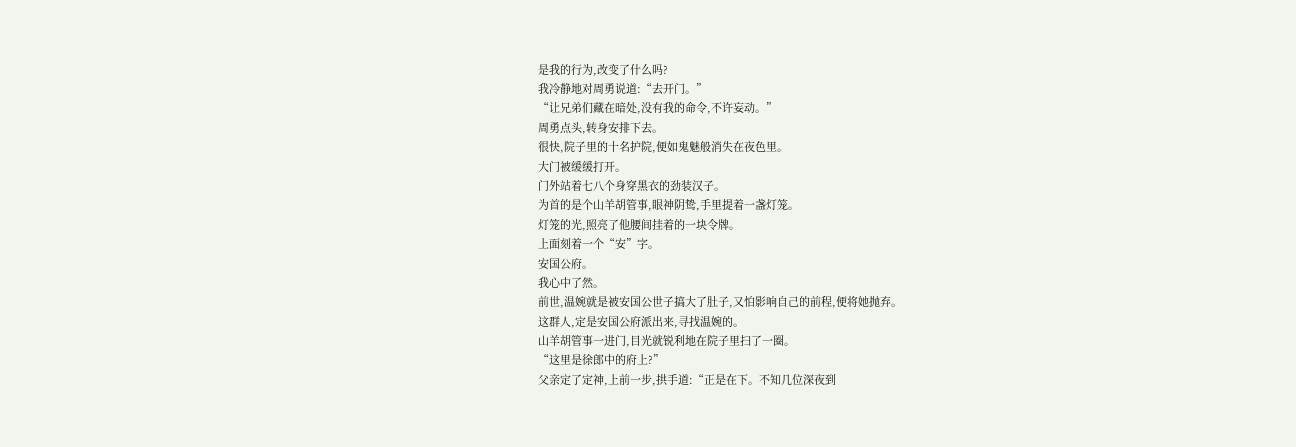是我的行为,改变了什么吗?
我冷静地对周勇说道:“去开门。”
“让兄弟们藏在暗处,没有我的命令,不许妄动。”
周勇点头,转身安排下去。
很快,院子里的十名护院,便如鬼魅般消失在夜色里。
大门被缓缓打开。
门外站着七八个身穿黑衣的劲装汉子。
为首的是个山羊胡管事,眼神阴鸷,手里提着一盏灯笼。
灯笼的光,照亮了他腰间挂着的一块令牌。
上面刻着一个“安”字。
安国公府。
我心中了然。
前世,温婉就是被安国公世子搞大了肚子,又怕影响自己的前程,便将她抛弃。
这群人,定是安国公府派出来,寻找温婉的。
山羊胡管事一进门,目光就锐利地在院子里扫了一圈。
“这里是徐郎中的府上?”
父亲定了定神,上前一步,拱手道:“正是在下。不知几位深夜到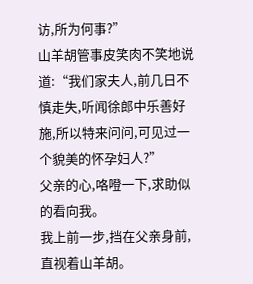访,所为何事?”
山羊胡管事皮笑肉不笑地说道:“我们家夫人,前几日不慎走失,听闻徐郎中乐善好施,所以特来问问,可见过一个貌美的怀孕妇人?”
父亲的心,咯噔一下,求助似的看向我。
我上前一步,挡在父亲身前,直视着山羊胡。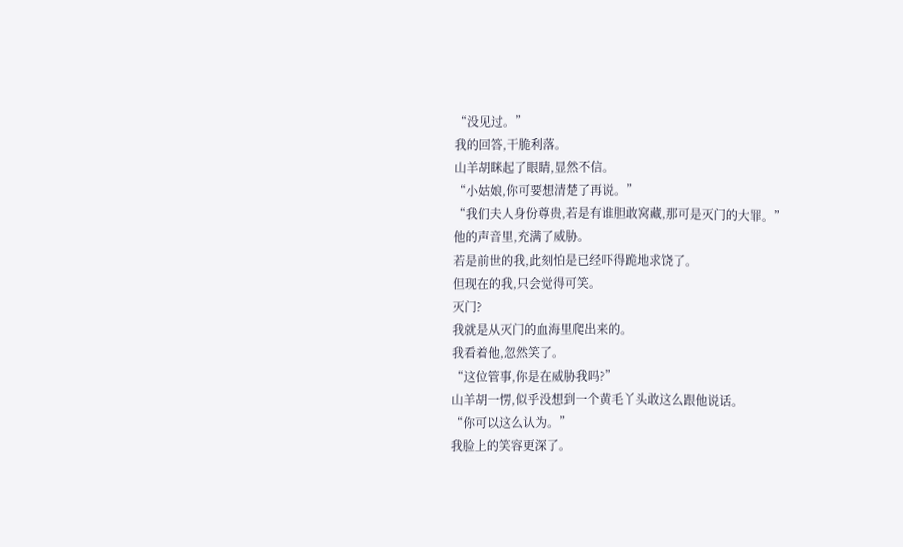“没见过。”
我的回答,干脆利落。
山羊胡眯起了眼睛,显然不信。
“小姑娘,你可要想清楚了再说。”
“我们夫人身份尊贵,若是有谁胆敢窝藏,那可是灭门的大罪。”
他的声音里,充满了威胁。
若是前世的我,此刻怕是已经吓得跪地求饶了。
但现在的我,只会觉得可笑。
灭门?
我就是从灭门的血海里爬出来的。
我看着他,忽然笑了。
“这位管事,你是在威胁我吗?”
山羊胡一愣,似乎没想到一个黄毛丫头敢这么跟他说话。
“你可以这么认为。”
我脸上的笑容更深了。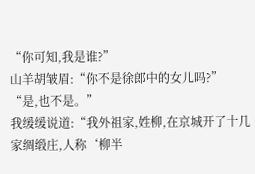“你可知,我是谁?”
山羊胡皱眉:“你不是徐郎中的女儿吗?”
“是,也不是。”
我缓缓说道:“我外祖家,姓柳,在京城开了十几家绸缎庄,人称‘柳半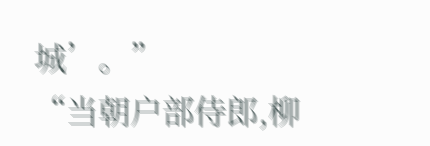城’。”
“当朝户部侍郎,柳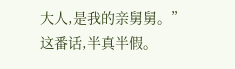大人,是我的亲舅舅。”
这番话,半真半假。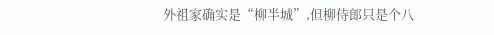外祖家确实是“柳半城”,但柳侍郎只是个八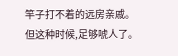竿子打不着的远房亲戚。
但这种时候,足够唬人了。